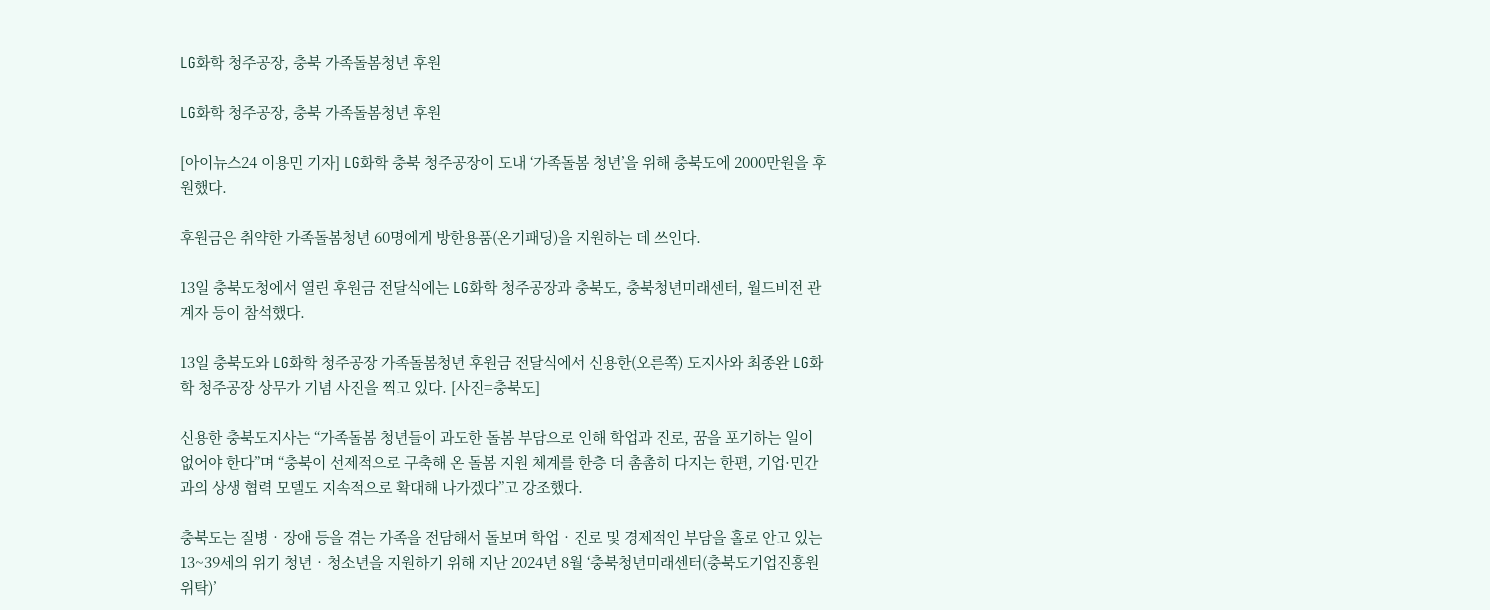LG화학 청주공장, 충북 가족돌봄청년 후원

LG화학 청주공장, 충북 가족돌봄청년 후원

[아이뉴스24 이용민 기자] LG화학 충북 청주공장이 도내 ‘가족돌봄 청년’을 위해 충북도에 2000만원을 후원했다.

후원금은 취약한 가족돌봄청년 60명에게 방한용품(온기패딩)을 지원하는 데 쓰인다.

13일 충북도청에서 열린 후원금 전달식에는 LG화학 청주공장과 충북도, 충북청년미래센터, 월드비전 관계자 등이 참석했다.

13일 충북도와 LG화학 청주공장 가족돌봄청년 후원금 전달식에서 신용한(오른쪽) 도지사와 최종완 LG화학 청주공장 상무가 기념 사진을 찍고 있다. [사진=충북도]

신용한 충북도지사는 “가족돌봄 청년들이 과도한 돌봄 부담으로 인해 학업과 진로, 꿈을 포기하는 일이 없어야 한다”며 “충북이 선제적으로 구축해 온 돌봄 지원 체계를 한층 더 촘촘히 다지는 한편, 기업·민간과의 상생 협력 모델도 지속적으로 확대해 나가겠다”고 강조했다.

충북도는 질병‧장애 등을 겪는 가족을 전담해서 돌보며 학업‧진로 및 경제적인 부담을 홀로 안고 있는 13~39세의 위기 청년‧청소년을 지원하기 위해 지난 2024년 8월 ‘충북청년미래센터(충북도기업진흥원 위탁)’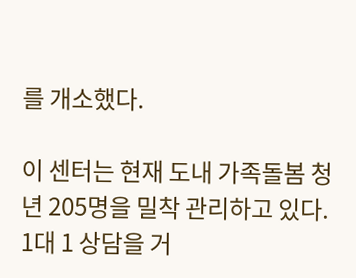를 개소했다.

이 센터는 현재 도내 가족돌봄 청년 205명을 밀착 관리하고 있다. 1대 1 상담을 거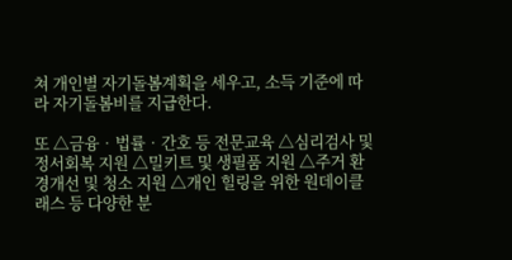쳐 개인별 자기돌봄계획을 세우고, 소득 기준에 따라 자기돌봄비를 지급한다.

또 △금융‧법률‧간호 등 전문교육 △심리검사 및 정서회복 지원 △밀키트 및 생필품 지원 △주거 환경개선 및 청소 지원 △개인 힐링을 위한 원데이클래스 등 다양한 분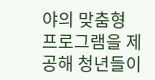야의 맞춤형 프로그램을 제공해 청년들이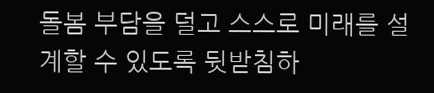돌봄 부담을 덜고 스스로 미래를 설계할 수 있도록 뒷받침하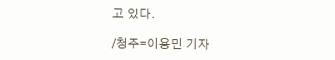고 있다.

/청주=이용민 기자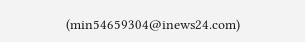(min54659304@inews24.com)